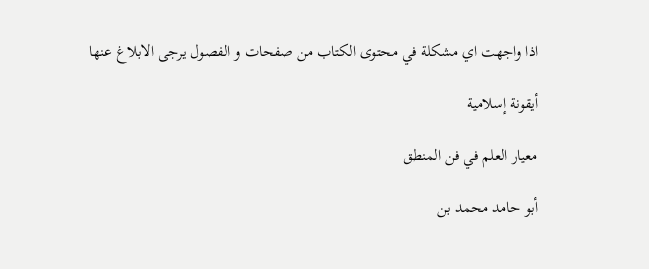اذا واجهت اي مشكلة في محتوى الكتاب من صفحات و الفصول يرجى الابلاغ عنها

أيقونة إسلامية

معيار العلم في فن المنطق

أبو حامد محمد بن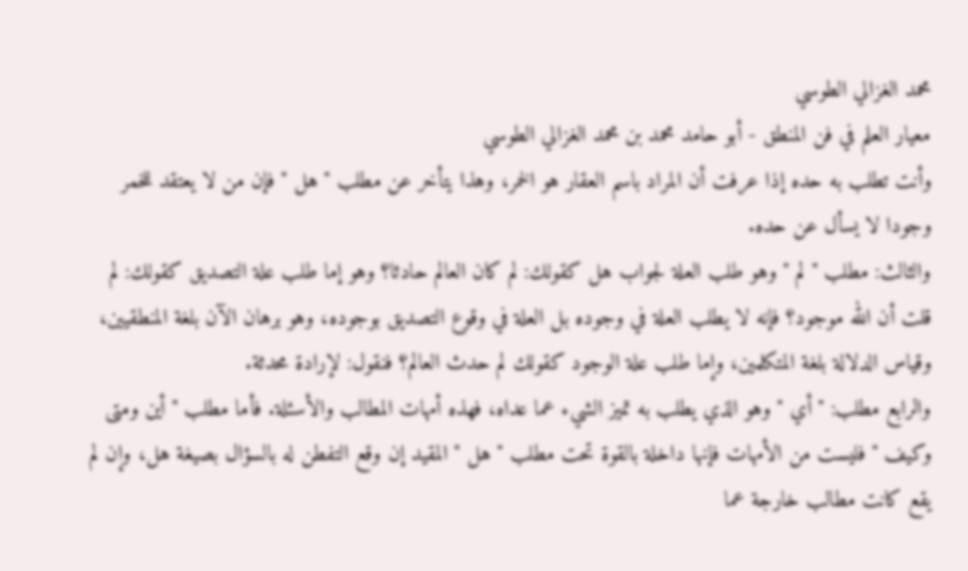محمد الغزالي الطوسي
معيار العلم في فن المنطق - أبو حامد محمد بن محمد الغزالي الطوسي
وأنت تطلب به حده إذا عرفت أن المراد باسم العقار هو الخمر، وهذا يتأخر عن مطلب " هل " فإن من لا يعتقد للخمر وجودا لا يسأل عن حده.
والثالث: مطلب " لم " وهو طلب العلة لجواب هل كقولك: لم كان العالم حادثا؟ وهو إما طلب علة التصديق كقولك: لم قلت أن الله موجود؟ فإنه لا يطلب العلة في وجوده بل العلة في وقوع التصديق بوجوده، وهو برهان الآن بلغة المنطقيين، وقياس الدلالة بلغة المتكلمين، وإما طلب علة الوجود كقولك لم حدث العالم؟ فنقول: لإرادة محدثة.
والرابع مطلب: " أي " وهو الذي يطلب به تميز الشيء عما عداه، فهذه أمهات المطالب والأسئلة. فأما مطلب " أين ومتى وكيف " فليست من الأمهات فإنها داخلة بالقوة تحت مطلب " هل " المقيد إن وقع التفطن له بالسؤال بصيغة هل، وإن لم يقع كانت مطالب خارجة عما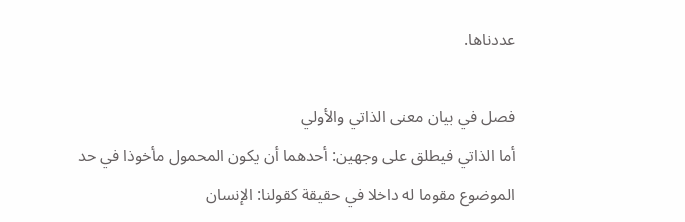عددناها.

فصل في بيان معنى الذاتي والأولي
أما الذاتي فيطلق على وجهين: أحدهما أن يكون المحمول مأخوذا في حد الموضوع مقوما له داخلا في حقيقة كقولنا: الإنسان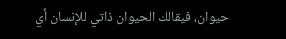حيوان، فيقالك الحيوان ذاتي للإنسان أي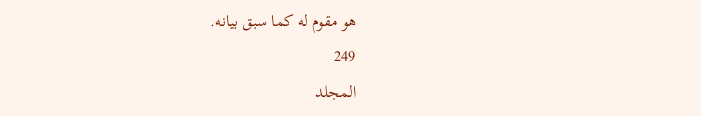هو مقوم له كما سبق بيانه.
249
المجلد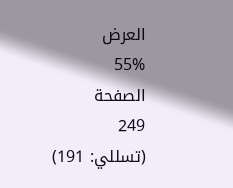العرض
55%
الصفحة
249
(تسللي: 191)